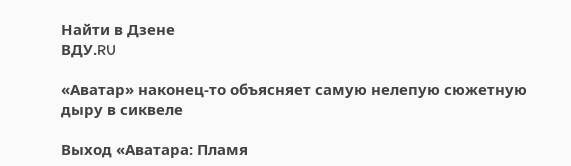Найти в Дзене
ВДУ.RU

«Аватар» наконец-то объясняет самую нелепую сюжетную дыру в сиквеле

Выход «Аватара: Пламя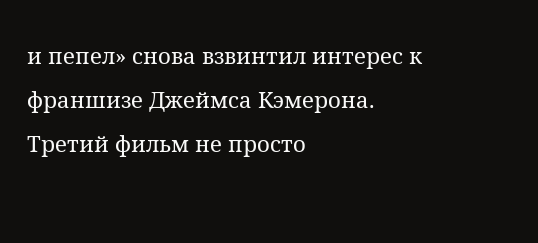и пепел» снова взвинтил интерес к франшизе Джеймса Кэмерона. Третий фильм не просто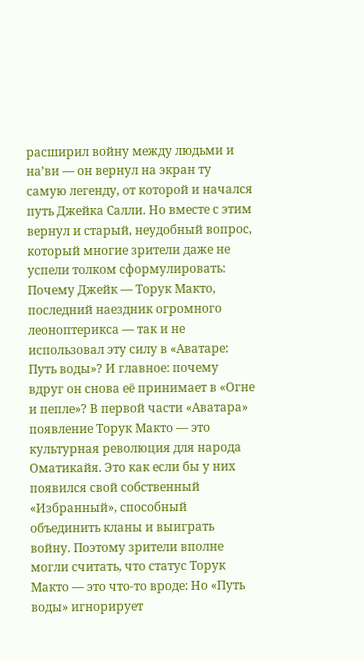расширил войну между людьми и на’ви — он вернул на экран ту самую легенду, от которой и начался путь Джейка Салли. Но вместе с этим вернул и старый, неудобный вопрос, который многие зрители даже не успели толком сформулировать: Почему Джейк — Торук Макто, последний наездник огромного леоноптерикса — так и не использовал эту силу в «Аватаре: Путь воды»? И главное: почему вдруг он снова её принимает в «Огне и пепле»? В первой части «Аватара» появление Торук Макто — это культурная революция для народа Оматикайя. Это как если бы у них появился свой собственный «Избранный», способный объединить кланы и выиграть войну. Поэтому зрители вполне могли считать, что статус Торук Макто — это что-то вроде: Но «Путь воды» игнорирует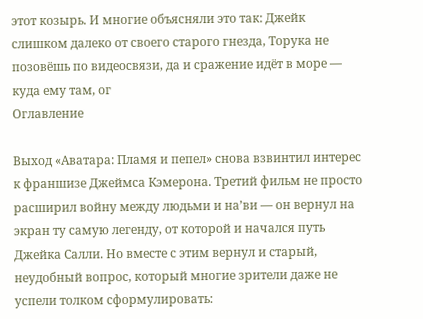этот козырь. И многие объясняли это так: Джейк слишком далеко от своего старого гнезда, Торука не позовёшь по видеосвязи, да и сражение идёт в море — куда ему там, ог
Оглавление

Выход «Аватара: Пламя и пепел» снова взвинтил интерес к франшизе Джеймса Кэмерона. Третий фильм не просто расширил войну между людьми и на’ви — он вернул на экран ту самую легенду, от которой и начался путь Джейка Салли. Но вместе с этим вернул и старый, неудобный вопрос, который многие зрители даже не успели толком сформулировать: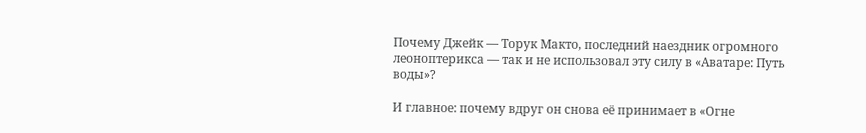Почему Джейк — Торук Макто, последний наездник огромного леоноптерикса — так и не использовал эту силу в «Аватаре: Путь воды»?

И главное: почему вдруг он снова её принимает в «Огне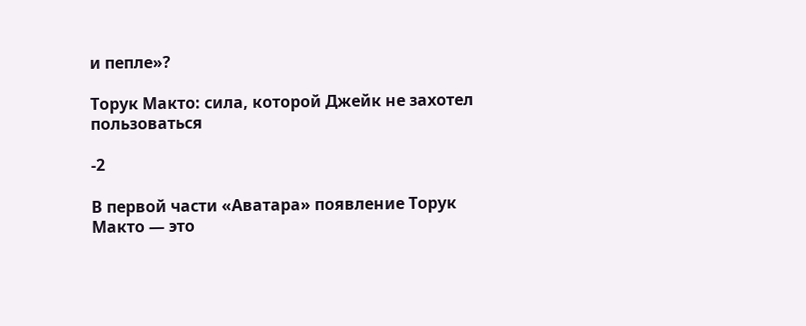и пепле»?

Торук Макто: сила, которой Джейк не захотел пользоваться

-2

В первой части «Аватара» появление Торук Макто — это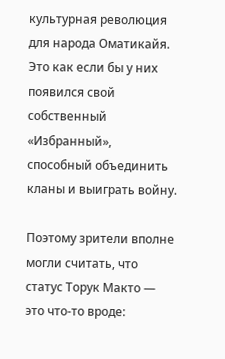культурная революция для народа Оматикайя. Это как если бы у них появился свой собственный «Избранный», способный объединить кланы и выиграть войну.

Поэтому зрители вполне могли считать, что статус Торук Макто — это что-то вроде: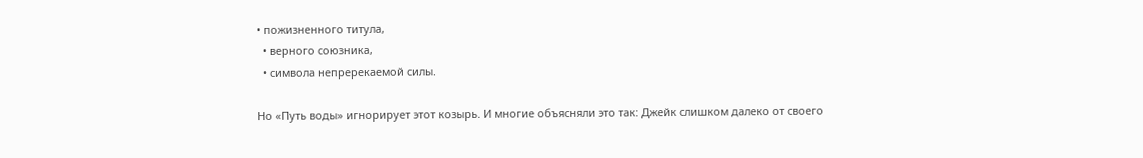• пожизненного титула,
  • верного союзника,
  • символа непререкаемой силы.

Но «Путь воды» игнорирует этот козырь. И многие объясняли это так: Джейк слишком далеко от своего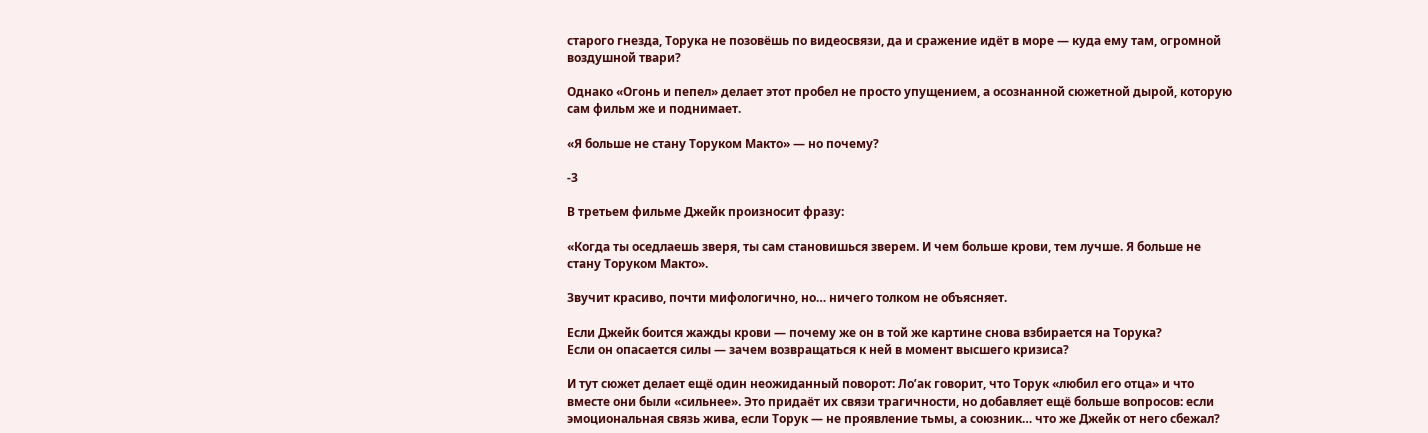старого гнезда, Торука не позовёшь по видеосвязи, да и сражение идёт в море — куда ему там, огромной воздушной твари?

Однако «Огонь и пепел» делает этот пробел не просто упущением, а осознанной сюжетной дырой, которую сам фильм же и поднимает.

«Я больше не стану Торуком Макто» — но почему?

-3

В третьем фильме Джейк произносит фразу:

«Когда ты оседлаешь зверя, ты сам становишься зверем. И чем больше крови, тем лучше. Я больше не стану Торуком Макто».

Звучит красиво, почти мифологично, но… ничего толком не объясняет.

Если Джейк боится жажды крови — почему же он в той же картине снова взбирается на Торука?
Если он опасается силы — зачем возвращаться к ней в момент высшего кризиса?

И тут сюжет делает ещё один неожиданный поворот: Ло’ак говорит, что Торук «любил его отца» и что вместе они были «сильнее». Это придаёт их связи трагичности, но добавляет ещё больше вопросов: если эмоциональная связь жива, если Торук — не проявление тьмы, а союзник… что же Джейк от него сбежал?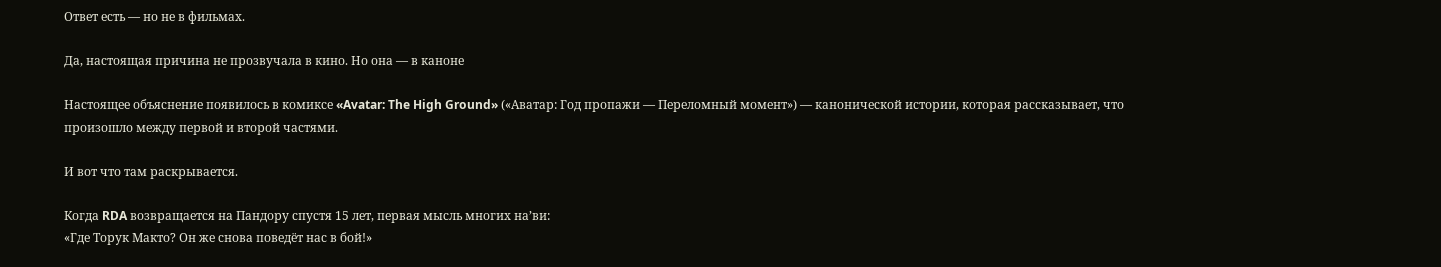Ответ есть — но не в фильмах.

Да, настоящая причина не прозвучала в кино. Но она — в каноне

Настоящее объяснение появилось в комиксе «Avatar: The High Ground» («Аватар: Год пропажи — Переломный момент») — канонической истории, которая рассказывает, что произошло между первой и второй частями.

И вот что там раскрывается.

Когда RDA возвращается на Пандору спустя 15 лет, первая мысль многих на’ви:
«Где Торук Макто? Он же снова поведёт нас в бой!»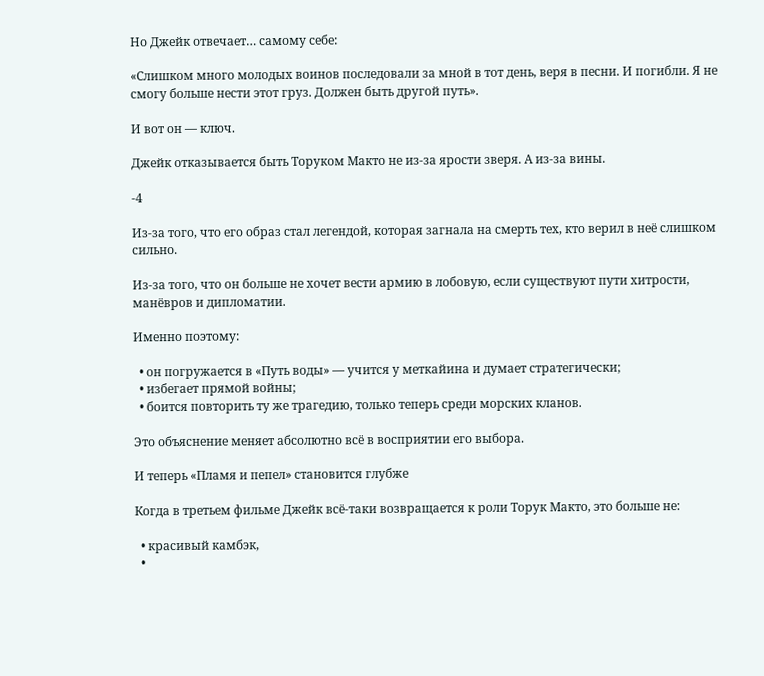Но Джейк отвечает… самому себе:

«Слишком много молодых воинов последовали за мной в тот день, веря в песни. И погибли. Я не смогу больше нести этот груз. Должен быть другой путь».

И вот он — ключ.

Джейк отказывается быть Торуком Макто не из-за ярости зверя. А из-за вины.

-4

Из-за того, что его образ стал легендой, которая загнала на смерть тех, кто верил в неё слишком сильно.

Из-за того, что он больше не хочет вести армию в лобовую, если существуют пути хитрости, манёвров и дипломатии.

Именно поэтому:

  • он погружается в «Путь воды» — учится у меткайина и думает стратегически;
  • избегает прямой войны;
  • боится повторить ту же трагедию, только теперь среди морских кланов.

Это объяснение меняет абсолютно всё в восприятии его выбора.

И теперь «Пламя и пепел» становится глубже

Когда в третьем фильме Джейк всё-таки возвращается к роли Торук Макто, это больше не:

  • красивый камбэк,
  •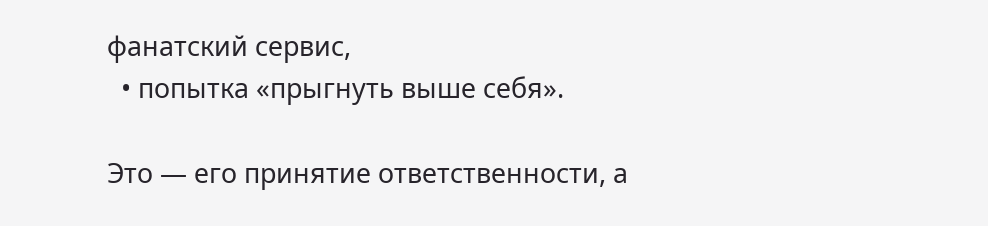фанатский сервис,
  • попытка «прыгнуть выше себя».

Это — его принятие ответственности, а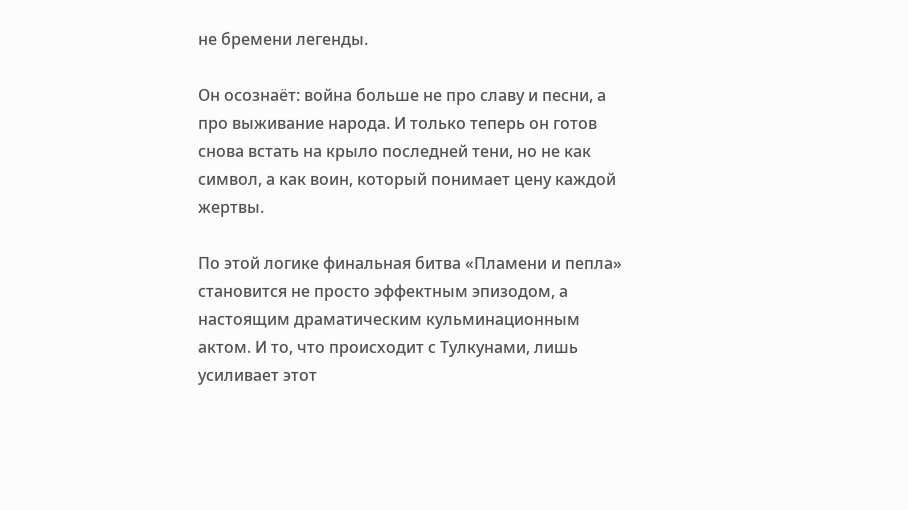не бремени легенды.

Он осознаёт: война больше не про славу и песни, а про выживание народа. И только теперь он готов снова встать на крыло последней тени, но не как символ, а как воин, который понимает цену каждой жертвы.

По этой логике финальная битва «Пламени и пепла» становится не просто эффектным эпизодом, а настоящим драматическим кульминационным актом. И то, что происходит с Тулкунами, лишь усиливает этот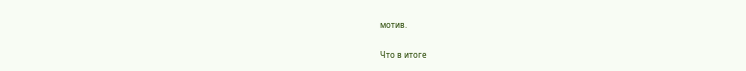мотив.

Что в итоге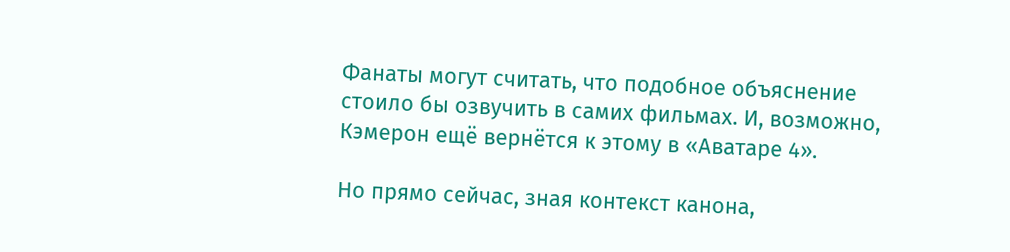Фанаты могут считать, что подобное объяснение стоило бы озвучить в самих фильмах. И, возможно, Кэмерон ещё вернётся к этому в «Аватаре 4».

Но прямо сейчас, зная контекст канона,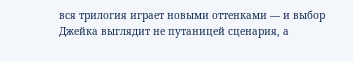вся трилогия играет новыми оттенками — и выбор Джейка выглядит не путаницей сценария, а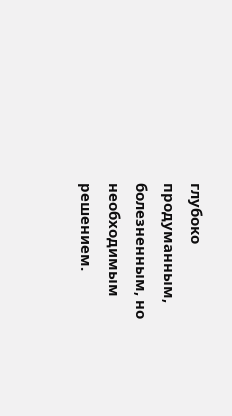глубоко продуманным, болезненным, но необходимым решением.